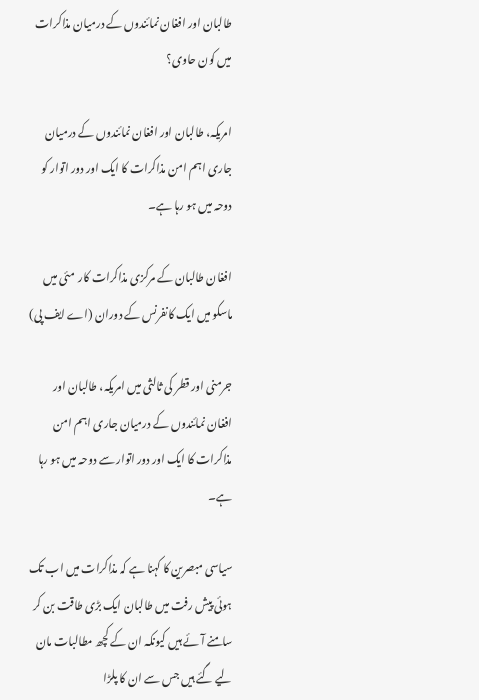طالبان اور افغان نمائندوں کے درمیان مذاکرات میں کون حاوی؟

امریکہ، طالبان اور افغان نمائندوں کے درمیان جاری اہم امن مذاکرات کا ایک اور دور اتوار کو دوحہ میں ہو رہا ہے۔

افغان طالبان کے مرکزی مذاکرات کار  مئی میں  ماسکو میں ایک کانفرنس کے دوران (اے ایف پی)

جرمنی اور قطر کی ثالثی میں امریکہ، طالبان اور افغان نمائندوں کے درمیان جاری اہم امن مذاکرات کا ایک اور دور اتوار سے دوحہ میں ہو رہا ہے۔

سیاسی مبصرین کا کہنا ہے کہ مذاکرات میں اب تک ہوئی پیش رفت میں طالبان ایک بڑی طاقت بن کر سامنے آئے ہیں کیونکہ ان کے کچھ مطالبات مان لیے گئے ہیں جس سے ان کا پلڑا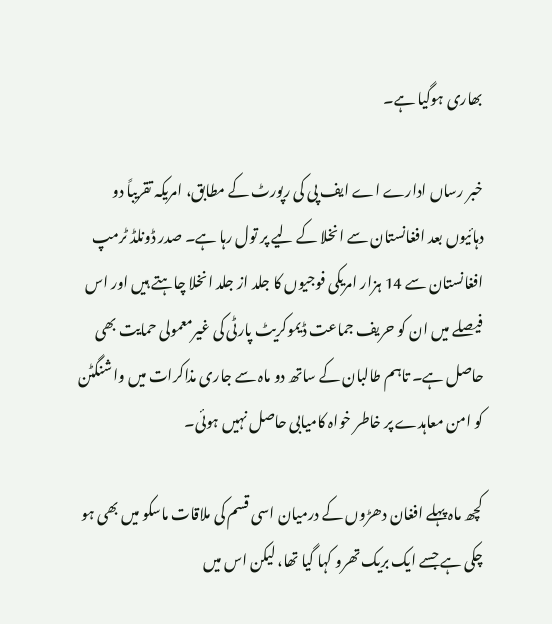بھاری ہوگیا ہے۔

خبر رساں ادارے اے ایف پی کی رپورٹ کے مطابق، امریکہ تقریباً دو دہائیوں بعد افغانستان سے انخلا کے لیے پر تول رہا ہے۔ صدر ڈونلڈ ٹرمپ افغانستان سے 14 ہزار امریکی فوجیوں کا جلد از جلد انخلا چاہتے ہیں اور اس فیصلے میں ان کو حریف جماعت ڈیموکریٹ پارٹی کی غیرمعمولی حمایت بھی حاصل ہے۔ تاہم طالبان کے ساتھ دو ماہ سے جاری مذاکرات میں واشنگٹن کو امن معاہدے پر خاطر خواہ کامیابی حاصل نہیں ہوئی۔

کچھ ماہ پہلے افغان دھڑوں کے درمیان اسی قسم کی ملاقات ماسکو میں بھی ہو چکی ہے جسے ایک بریک تھرو کہا گیا تھا، لیکن اس میں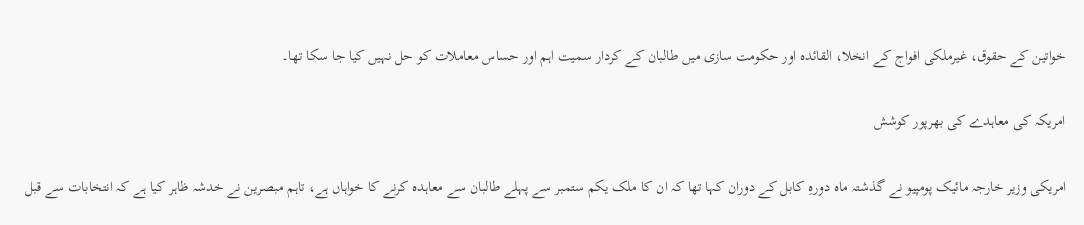خواتین کے حقوق، غیرملکی افواج کے انخلا، القائدہ اور حکومت سازی میں طالبان کے کردار سمیت اہم اور حساس معاملات کو حل نہیں کیا جا سکا تھا۔

امریکہ کی معاہدے کی بھرپور کوشش

امریکی وزیر خارجہ مائیک پومپیو نے گذشتہ ماہ دورہِ کابل کے دوران کہا تھا کہ ان کا ملک یکم ستمبر سے پہلے طالبان سے معاہدہ کرنے کا خواہاں ہے، تاہم مبصرین نے خدشہ ظاہر کیا ہے کہ انتخابات سے قبل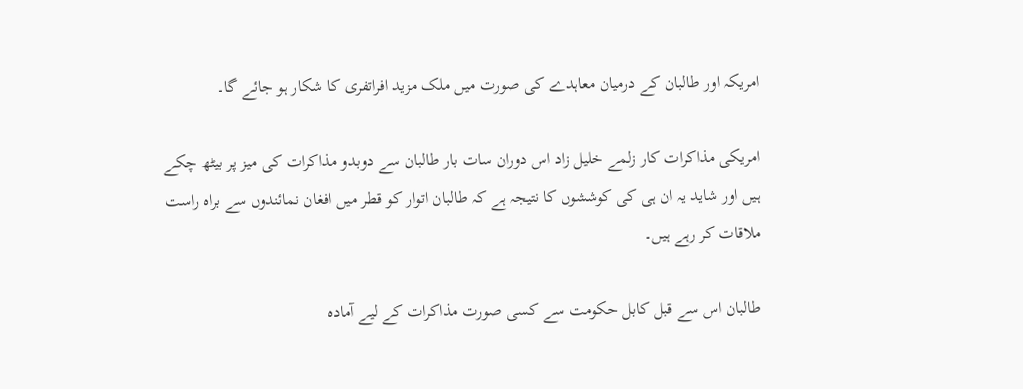امریکہ اور طالبان کے درمیان معاہدے کی صورت میں ملک مزید افراتفری کا شکار ہو جائے گا۔

امریکی مذاکرات کار زلمے خلیل زاد اس دوران سات بار طالبان سے دوبدو مذاکرات کی میز پر بیٹھ چکے ہیں اور شاید یہ ان ہی کی کوششوں کا نتیجہ ہے کہ طالبان اتوار کو قطر میں افغان نمائندوں سے براہ راست ملاقات کر رہے ہیں۔

طالبان اس سے قبل کابل حکومت سے کسی صورت مذاکرات کے لیے آمادہ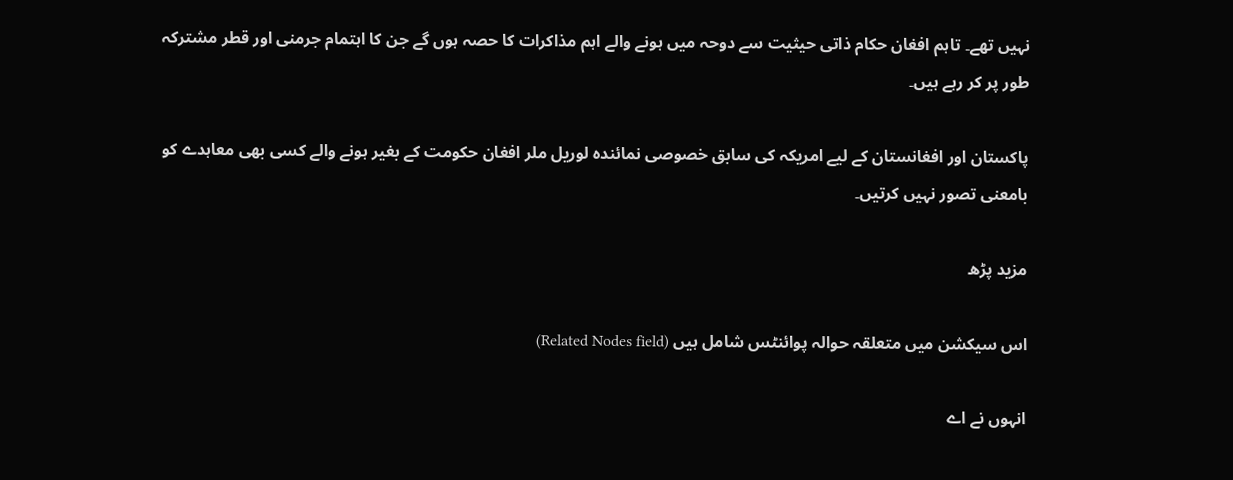نہیں تھے۔ تاہم افغان حکام ذاتی حیثیت سے دوحہ میں ہونے والے اہم مذاکرات کا حصہ ہوں گے جن کا اہتمام جرمنی اور قطر مشترکہ طور پر کر رہے ہیں۔

پاکستان اور افغانستان کے لیے امریکہ کی سابق خصوصی نمائندہ لوریل ملر افغان حکومت کے بغیر ہونے والے کسی بھی معاہدے کو بامعنی تصور نہیں کرتیں۔

مزید پڑھ

اس سیکشن میں متعلقہ حوالہ پوائنٹس شامل ہیں (Related Nodes field)

انہوں نے اے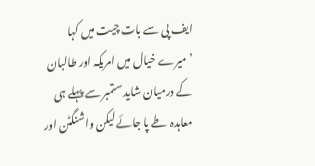ایف پی سے بات چیت میں کہا ’میرے خیال میں امریکہ اور طالبان کے درمیان شاید ستمبر سے پہلے ہی معاہدہ طے پا جائے لیکن واشنگٹن اور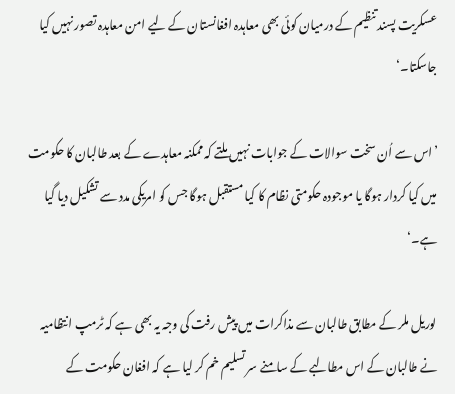عسکریت پسند تنظیم کے درمیان کوئی بھی معاہدہ افغانستان کے لیے امن معاہدہ تصور نہیں کیا جاسکتا۔‘

’اس سے اُن سخت سوالات کے جوابات نہیں ملتے کہ ممکنہ معاہدے کے بعد طالبان کا حکومت میں کیا کردار ہوگا یا موجودہ حکومتی نظام کا کیا مستقبل ہوگا جس کو امریکی مدد سے تشکیل دیا گیا ہے۔‘

لوریل ملر کے مطابق طالبان سے مذاکرات میں پیش رفت کی وجہ یہ بھی ہے کہ ٹرمپ انتظامیہ نے طالبان کے اس مطالبے کے سامنے سر تسلیم خم کر لیا ہے کہ افغان حکومت کے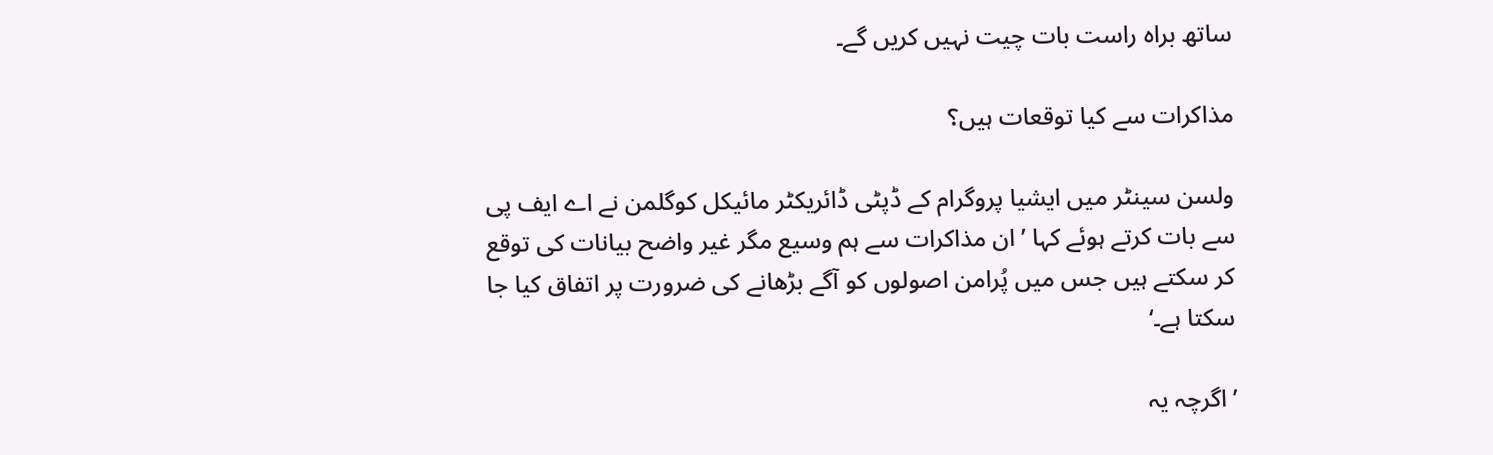ساتھ براہ راست بات چیت نہیں کریں گے۔

مذاکرات سے کیا توقعات ہیں؟

ولسن سینٹر میں ایشیا پروگرام کے ڈپٹی ڈائریکٹر مائیکل کوگلمن نے اے ایف پی سے بات کرتے ہوئے کہا ’ان مذاکرات سے ہم وسیع مگر غیر واضح بیانات کی توقع کر سکتے ہیں جس میں پُرامن اصولوں کو آگے بڑھانے کی ضرورت پر اتفاق کیا جا سکتا ہے۔‘

’اگرچہ یہ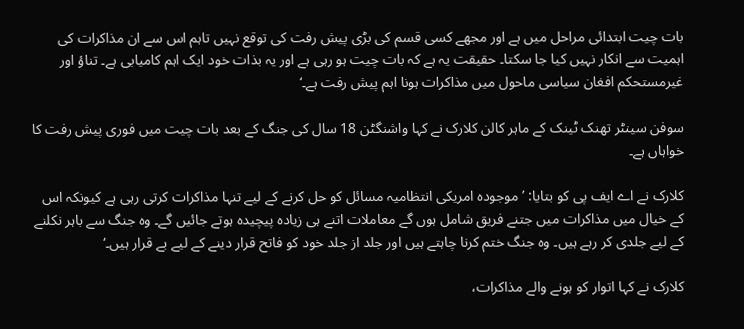بات چیت ابتدائی مراحل میں ہے اور مجھے کسی قسم کی بڑی پیش رفت کی توقع نہیں تاہم اس سے ان مذاکرات کی اہمیت سے انکار نہیں کیا جا سکتا۔ حقیقت یہ ہے کہ بات چیت ہو رہی ہے اور یہ بذات خود ایک اہم کامیابی ہے۔ تناؤ اور غیرمستحکم افغان سیاسی ماحول میں مذاکرات ہونا اہم پیش رفت ہے۔‘

سوفن سینٹر تھنک ٹینک کے ماہر کالن کلارک نے کہا واشنگٹن 18 سال کی جنگ کے بعد بات چیت میں فوری پیش رفت کا خواہاں ہے۔

کلارک نے اے ایف پی کو بتایا: ’موجودہ امریکی انتظامیہ مسائل کو حل کرنے کے لیے تنہا مذاکرات کرتی رہی ہے کیونکہ اس کے خیال میں مذاکرات میں جتنے فریق شامل ہوں گے معاملات اتنے ہی زیادہ پیچیدہ ہوتے جائیں گے۔ وہ جنگ سے باہر نکلنے کے لیے جلدی کر رہے ہیں۔ وہ جنگ ختم کرنا چاہتے ہیں اور جلد از جلد خود کو فاتح قرار دینے کے لیے بے قرار ہیں۔‘

کلارک نے کہا اتوار کو ہونے والے مذاکرات،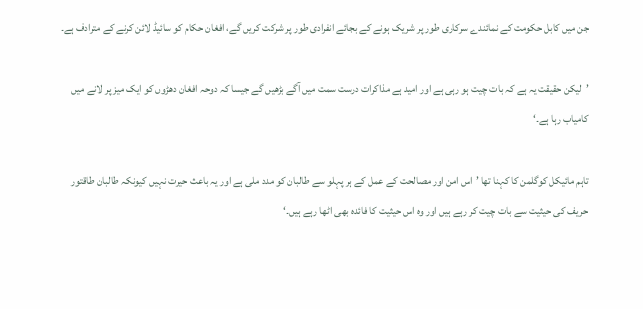جن میں کابل حکومت کے نمائندے سرکاری طور پر شریک ہونے کے بجائے انفرادی طور پر شرکت کریں گے، افغان حکام کو سائیڈ لائن کرنے کے مترادف ہے۔

’لیکن حقیقت یہ ہے کہ بات چیت ہو رہی ہے اور امید ہے مذاکرات درست سمت میں آگے بڑھیں گے جیسا کہ دوحہ افغان دھڑوں کو ایک میز پر لانے میں کامیاب رہا ہے۔‘

تاہم مائیکل کوگلمن کا کہنا تھا ’اس امن اور مصالحت کے عمل کے ہر پہلو سے طالبان کو مدد ملی ہے اور یہ باعث حیرت نہیں کیونکہ طالبان طاقتور حریف کی حیثیت سے بات چیت کر رہے ہیں اور وہ اس حیثیت کا فائدہ بھی اٹھا رہے ہیں۔‘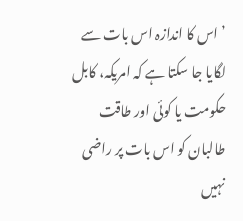’اس کا اندازہ اس بات سے لگایا جا سکتا ہے کہ امریکہ، کابل حکومت یا کوئی اور طاقت طالبان کو اس بات پر راضی نہیں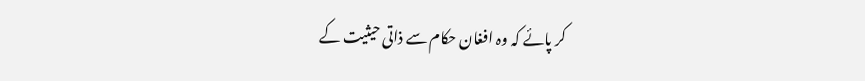کر پائے کہ وہ افغان حکام سے ذاتی حیثیت کے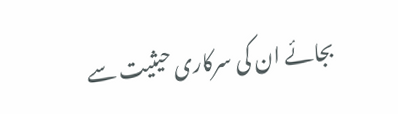بجائے ان کی سرکاری حیثیت سے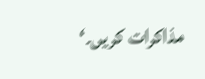مذاکرات کریں۔‘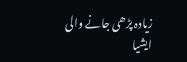زیادہ پڑھی جانے والی ایشیا